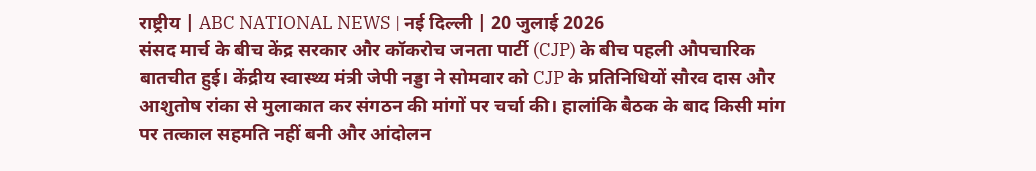राष्ट्रीय | ABC NATIONAL NEWS | नई दिल्ली | 20 जुलाई 2026
संसद मार्च के बीच केंद्र सरकार और कॉकरोच जनता पार्टी (CJP) के बीच पहली औपचारिक बातचीत हुई। केंद्रीय स्वास्थ्य मंत्री जेपी नड्डा ने सोमवार को CJP के प्रतिनिधियों सौरव दास और आशुतोष रांका से मुलाकात कर संगठन की मांगों पर चर्चा की। हालांकि बैठक के बाद किसी मांग पर तत्काल सहमति नहीं बनी और आंदोलन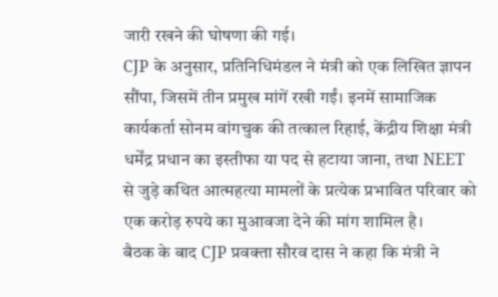जारी रखने की घोषणा की गई।
CJP के अनुसार, प्रतिनिधिमंडल ने मंत्री को एक लिखित ज्ञापन सौंपा, जिसमें तीन प्रमुख मांगें रखी गईं। इनमें सामाजिक कार्यकर्ता सोनम वांगचुक की तत्काल रिहाई, केंद्रीय शिक्षा मंत्री धर्मेंद्र प्रधान का इस्तीफा या पद से हटाया जाना, तथा NEET से जुड़े कथित आत्महत्या मामलों के प्रत्येक प्रभावित परिवार को एक करोड़ रुपये का मुआवजा देने की मांग शामिल है।
बैठक के बाद CJP प्रवक्ता सौरव दास ने कहा कि मंत्री ने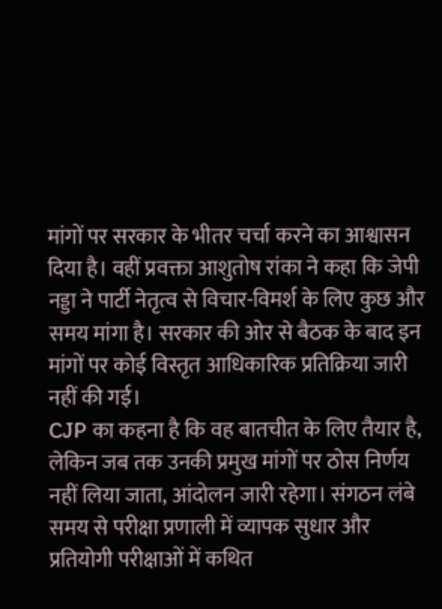मांगों पर सरकार के भीतर चर्चा करने का आश्वासन दिया है। वहीं प्रवक्ता आशुतोष रांका ने कहा कि जेपी नड्डा ने पार्टी नेतृत्व से विचार-विमर्श के लिए कुछ और समय मांगा है। सरकार की ओर से बैठक के बाद इन मांगों पर कोई विस्तृत आधिकारिक प्रतिक्रिया जारी नहीं की गई।
CJP का कहना है कि वह बातचीत के लिए तैयार है, लेकिन जब तक उनकी प्रमुख मांगों पर ठोस निर्णय नहीं लिया जाता, आंदोलन जारी रहेगा। संगठन लंबे समय से परीक्षा प्रणाली में व्यापक सुधार और प्रतियोगी परीक्षाओं में कथित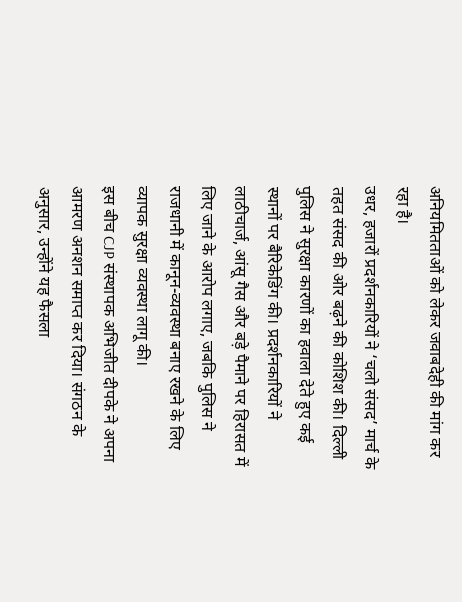अनियमितताओं को लेकर जवाबदेही की मांग कर रहा है।
उधर, हजारों प्रदर्शनकारियों ने ‘चलो संसद’ मार्च के तहत संसद की ओर बढ़ने की कोशिश की। दिल्ली पुलिस ने सुरक्षा कारणों का हवाला देते हुए कई स्थानों पर बैरिकेडिंग की। प्रदर्शनकारियों ने लाठीचार्ज, आंसू गैस और बड़े पैमाने पर हिरासत में लिए जाने के आरोप लगाए, जबकि पुलिस ने राजधानी में कानून-व्यवस्था बनाए रखने के लिए व्यापक सुरक्षा व्यवस्था लागू की।
इस बीच CJP संस्थापक अभिजीत दीपके ने अपना आमरण अनशन समाप्त कर दिया। संगठन के अनुसार, उन्होंने यह फैसला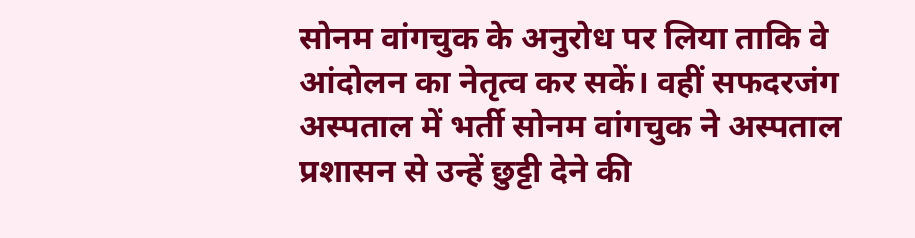सोनम वांगचुक के अनुरोध पर लिया ताकि वे आंदोलन का नेतृत्व कर सकें। वहीं सफदरजंग अस्पताल में भर्ती सोनम वांगचुक ने अस्पताल प्रशासन से उन्हें छुट्टी देने की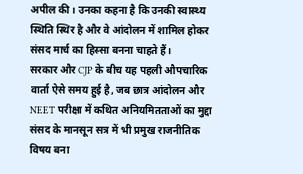अपील की। उनका कहना है कि उनकी स्वास्थ्य स्थिति स्थिर है और वे आंदोलन में शामिल होकर संसद मार्च का हिस्सा बनना चाहते हैं।
सरकार और CJP के बीच यह पहली औपचारिक वार्ता ऐसे समय हुई है, जब छात्र आंदोलन और NEET परीक्षा में कथित अनियमितताओं का मुद्दा संसद के मानसून सत्र में भी प्रमुख राजनीतिक विषय बना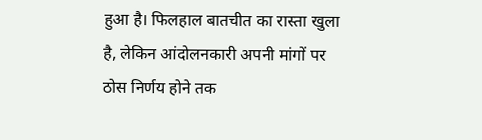हुआ है। फिलहाल बातचीत का रास्ता खुला है, लेकिन आंदोलनकारी अपनी मांगों पर ठोस निर्णय होने तक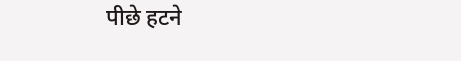पीछे हटने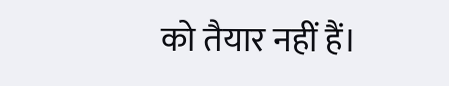को तैयार नहीं हैं।